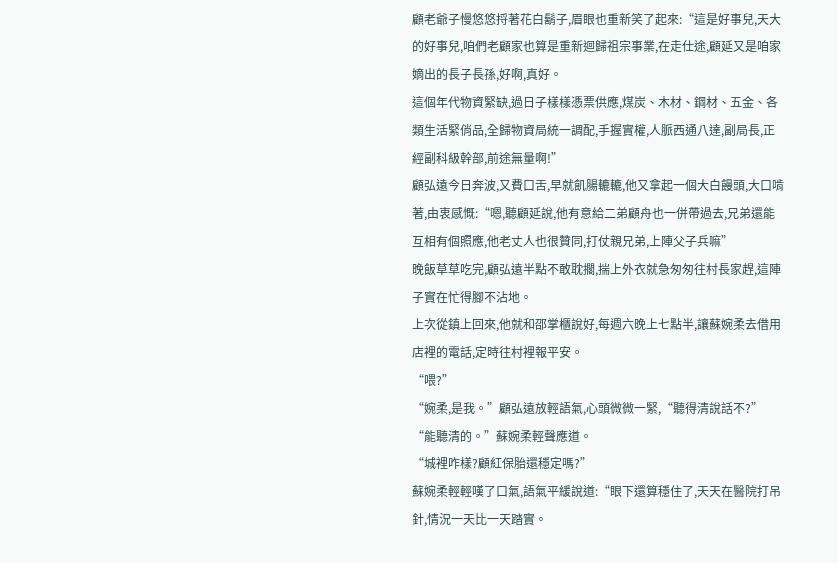顧老爺子慢悠悠捋著花白鬍子,眉眼也重新笑了起來:“這是好事兒,天大的好事兒,咱們老顧家也算是重新迴歸祖宗事業,在走仕途,顧延又是咱家嫡出的長子長孫,好啊,真好。
這個年代物資緊缺,過日子樣樣憑票供應,煤炭、木材、鋼材、五金、各類生活緊俏品,全歸物資局統一調配,手握實權,人脈西通八達,副局長,正經副科級幹部,前途無量啊!”
顧弘遠今日奔波,又費口舌,早就飢腸轆轆,他又拿起一個大白饅頭,大口啃著,由衷感慨:“嗯,聽顧延說,他有意給二弟顧舟也一併帶過去,兄弟還能互相有個照應,他老丈人也很贊同,打仗親兄弟,上陣父子兵嘛”
晚飯草草吃完,顧弘遠半點不敢耽擱,揣上外衣就急匆匆往村長家趕,這陣子實在忙得腳不沾地。
上次從鎮上回來,他就和邵掌櫃說好,每週六晚上七點半,讓蘇婉柔去借用店裡的電話,定時往村裡報平安。
“喂?”
“婉柔,是我。”顧弘遠放輕語氣,心頭微微一緊,“聽得清說話不?”
“能聽清的。”蘇婉柔輕聲應道。
“城裡咋樣?顧紅保胎還穩定嗎?”
蘇婉柔輕輕嘆了口氣,語氣平緩說道:“眼下還算穩住了,天天在醫院打吊針,情況一天比一天踏實。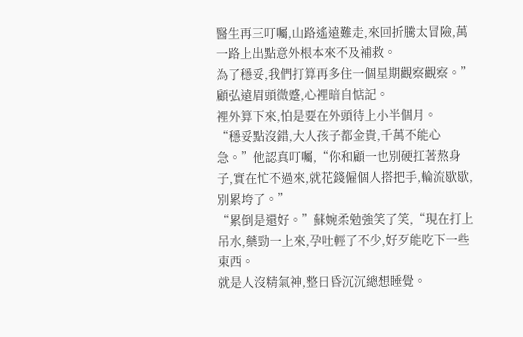醫生再三叮囑,山路遙遠難走,來回折騰太冒險,萬一路上出點意外根本來不及補救。
為了穩妥,我們打算再多住一個星期觀察觀察。”
顧弘遠眉頭微蹙,心裡暗自惦記。
裡外算下來,怕是要在外頭待上小半個月。
“穩妥點沒錯,大人孩子都金貴,千萬不能心急。”他認真叮囑,“你和顧一也別硬扛著熬身子,實在忙不過來,就花錢僱個人搭把手,輪流歇歇,別累垮了。”
“累倒是還好。”蘇婉柔勉強笑了笑,“現在打上吊水,藥勁一上來,孕吐輕了不少,好歹能吃下一些東西。
就是人沒精氣神,整日昏沉沉總想睡覺。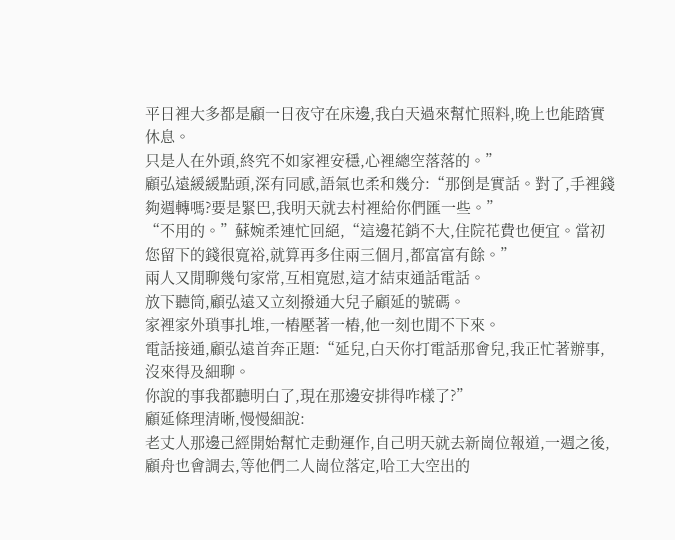平日裡大多都是顧一日夜守在床邊,我白天過來幫忙照料,晚上也能踏實休息。
只是人在外頭,終究不如家裡安穩,心裡總空落落的。”
顧弘遠緩緩點頭,深有同感,語氣也柔和幾分:“那倒是實話。對了,手裡錢夠週轉嗎?要是緊巴,我明天就去村裡給你們匯一些。”
“不用的。”蘇婉柔連忙回絕,“這邊花銷不大,住院花費也便宜。當初您留下的錢很寬裕,就算再多住兩三個月,都富富有餘。”
兩人又閒聊幾句家常,互相寬慰,這才結束通話電話。
放下聽筒,顧弘遠又立刻撥通大兒子顧延的號碼。
家裡家外瑣事扎堆,一樁壓著一樁,他一刻也閒不下來。
電話接通,顧弘遠首奔正題:“延兒,白天你打電話那會兒,我正忙著辦事,沒來得及細聊。
你說的事我都聽明白了,現在那邊安排得咋樣了?”
顧延條理清晰,慢慢細說:
老丈人那邊己經開始幫忙走動運作,自己明天就去新崗位報道,一週之後,顧舟也會調去,等他們二人崗位落定,哈工大空出的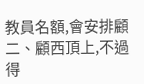教員名額,會安排顧二、顧西頂上,不過得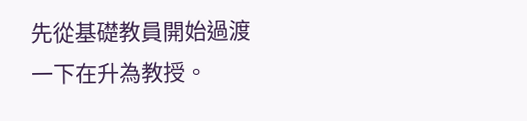先從基礎教員開始過渡一下在升為教授。